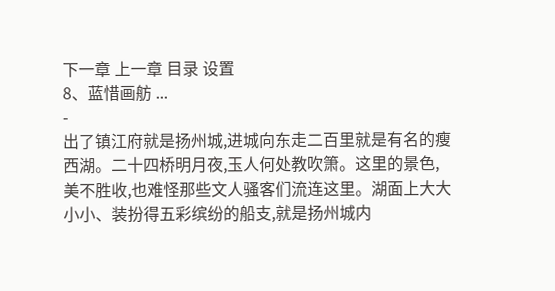下一章 上一章 目录 设置
8、蓝惜画舫 ...
-
出了镇江府就是扬州城,进城向东走二百里就是有名的瘦西湖。二十四桥明月夜,玉人何处教吹箫。这里的景色,美不胜收,也难怪那些文人骚客们流连这里。湖面上大大小小、装扮得五彩缤纷的船支,就是扬州城内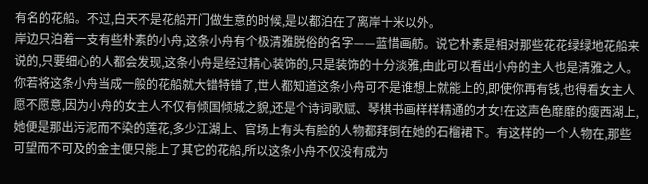有名的花船。不过,白天不是花船开门做生意的时候,是以都泊在了离岸十米以外。
岸边只泊着一支有些朴素的小舟,这条小舟有个极清雅脱俗的名字——蓝惜画舫。说它朴素是相对那些花花绿绿地花船来说的,只要细心的人都会发现,这条小舟是经过精心装饰的,只是装饰的十分淡雅,由此可以看出小舟的主人也是清雅之人。你若将这条小舟当成一般的花船就大错特错了,世人都知道这条小舟可不是谁想上就能上的,即使你再有钱,也得看女主人愿不愿意,因为小舟的女主人不仅有倾国倾城之貌,还是个诗词歌赋、琴棋书画样样精通的才女!在这声色靡靡的瘦西湖上,她便是那出污泥而不染的莲花,多少江湖上、官场上有头有脸的人物都拜倒在她的石榴裙下。有这样的一个人物在,那些可望而不可及的金主便只能上了其它的花船,所以这条小舟不仅没有成为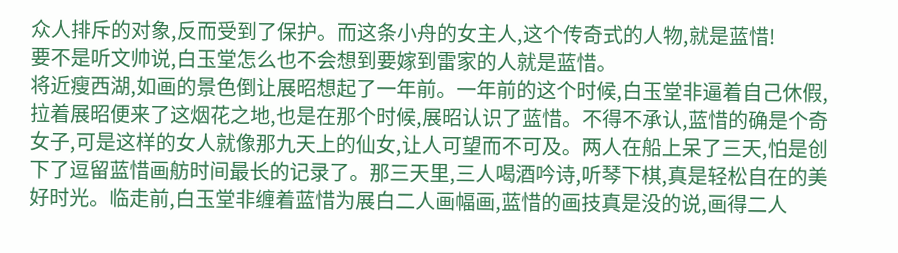众人排斥的对象,反而受到了保护。而这条小舟的女主人,这个传奇式的人物,就是蓝惜!
要不是听文帅说,白玉堂怎么也不会想到要嫁到雷家的人就是蓝惜。
将近瘦西湖,如画的景色倒让展昭想起了一年前。一年前的这个时候,白玉堂非逼着自己休假,拉着展昭便来了这烟花之地,也是在那个时候,展昭认识了蓝惜。不得不承认,蓝惜的确是个奇女子,可是这样的女人就像那九天上的仙女,让人可望而不可及。两人在船上呆了三天,怕是创下了逗留蓝惜画舫时间最长的记录了。那三天里,三人喝酒吟诗,听琴下棋,真是轻松自在的美好时光。临走前,白玉堂非缠着蓝惜为展白二人画幅画,蓝惜的画技真是没的说,画得二人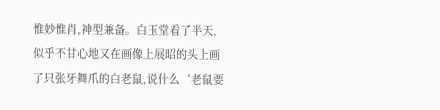惟妙惟肖,神型兼备。白玉堂看了半天,似乎不甘心地又在画像上展昭的头上画了只张牙舞爪的白老鼠,说什么‘老鼠要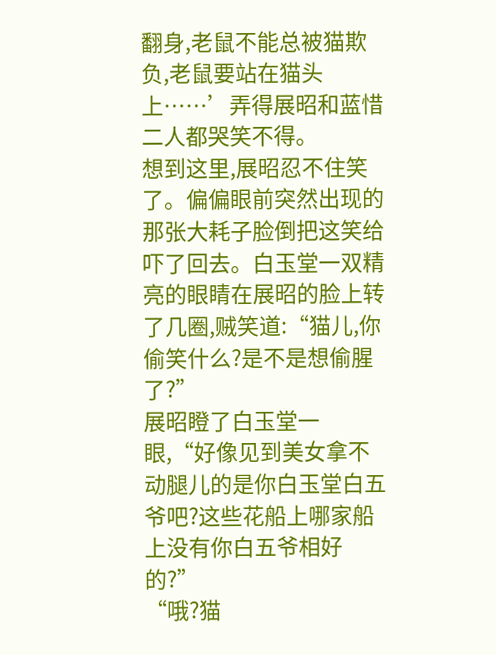翻身,老鼠不能总被猫欺负,老鼠要站在猫头上……’弄得展昭和蓝惜二人都哭笑不得。
想到这里,展昭忍不住笑了。偏偏眼前突然出现的那张大耗子脸倒把这笑给吓了回去。白玉堂一双精亮的眼睛在展昭的脸上转了几圈,贼笑道:“猫儿,你偷笑什么?是不是想偷腥了?”
展昭瞪了白玉堂一眼,“好像见到美女拿不动腿儿的是你白玉堂白五爷吧?这些花船上哪家船上没有你白五爷相好的?”
“哦?猫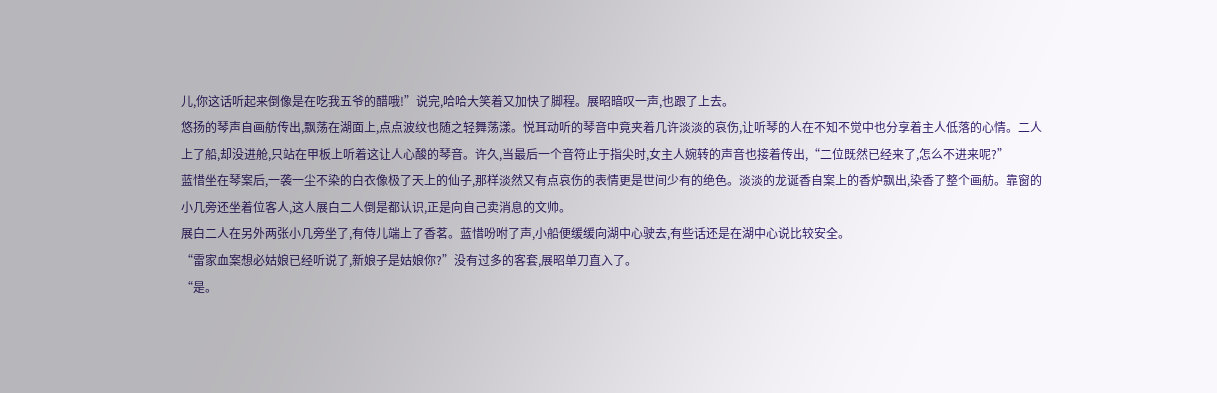儿,你这话听起来倒像是在吃我五爷的醋哦!”说完,哈哈大笑着又加快了脚程。展昭暗叹一声,也跟了上去。
悠扬的琴声自画舫传出,飘荡在湖面上,点点波纹也随之轻舞荡漾。悦耳动听的琴音中竟夹着几许淡淡的哀伤,让听琴的人在不知不觉中也分享着主人低落的心情。二人上了船,却没进舱,只站在甲板上听着这让人心酸的琴音。许久,当最后一个音符止于指尖时,女主人婉转的声音也接着传出,“二位既然已经来了,怎么不进来呢?”
蓝惜坐在琴案后,一袭一尘不染的白衣像极了天上的仙子,那样淡然又有点哀伤的表情更是世间少有的绝色。淡淡的龙诞香自案上的香炉飘出,染香了整个画舫。靠窗的小几旁还坐着位客人,这人展白二人倒是都认识,正是向自己卖消息的文帅。
展白二人在另外两张小几旁坐了,有侍儿端上了香茗。蓝惜吩咐了声,小船便缓缓向湖中心驶去,有些话还是在湖中心说比较安全。
“雷家血案想必姑娘已经听说了,新娘子是姑娘你?”没有过多的客套,展昭单刀直入了。
“是。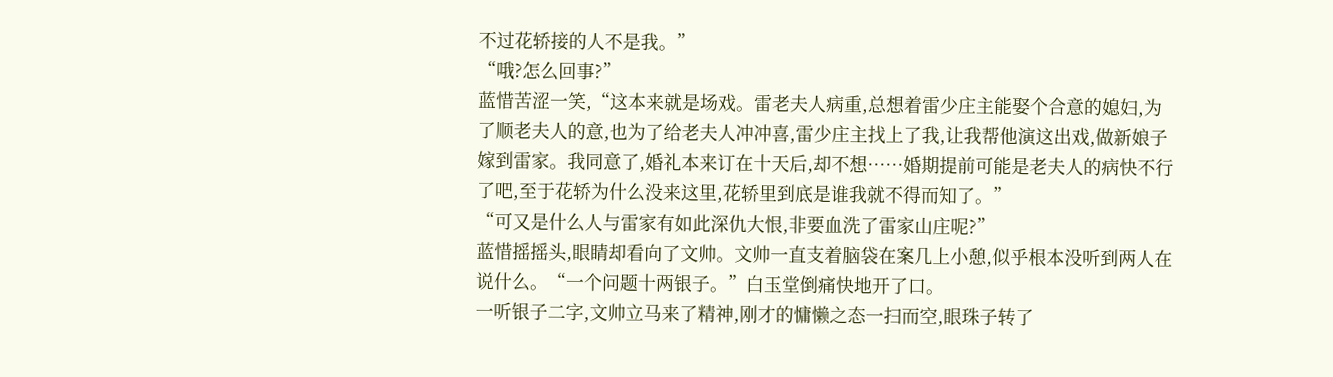不过花轿接的人不是我。”
“哦?怎么回事?”
蓝惜苦涩一笑,“这本来就是场戏。雷老夫人病重,总想着雷少庄主能娶个合意的媳妇,为了顺老夫人的意,也为了给老夫人冲冲喜,雷少庄主找上了我,让我帮他演这出戏,做新娘子嫁到雷家。我同意了,婚礼本来订在十天后,却不想……婚期提前可能是老夫人的病快不行了吧,至于花轿为什么没来这里,花轿里到底是谁我就不得而知了。”
“可又是什么人与雷家有如此深仇大恨,非要血洗了雷家山庄呢?”
蓝惜摇摇头,眼睛却看向了文帅。文帅一直支着脑袋在案几上小憩,似乎根本没听到两人在说什么。“一个问题十两银子。”白玉堂倒痛快地开了口。
一听银子二字,文帅立马来了精神,刚才的慵懒之态一扫而空,眼珠子转了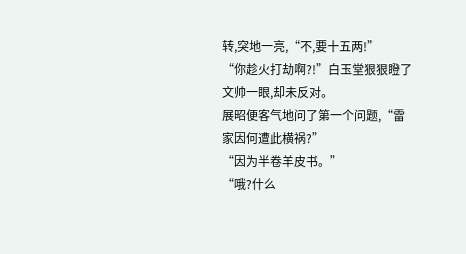转,突地一亮,“不,要十五两!”
“你趁火打劫啊?!”白玉堂狠狠瞪了文帅一眼,却未反对。
展昭便客气地问了第一个问题,“雷家因何遭此横祸?”
“因为半卷羊皮书。”
“哦?什么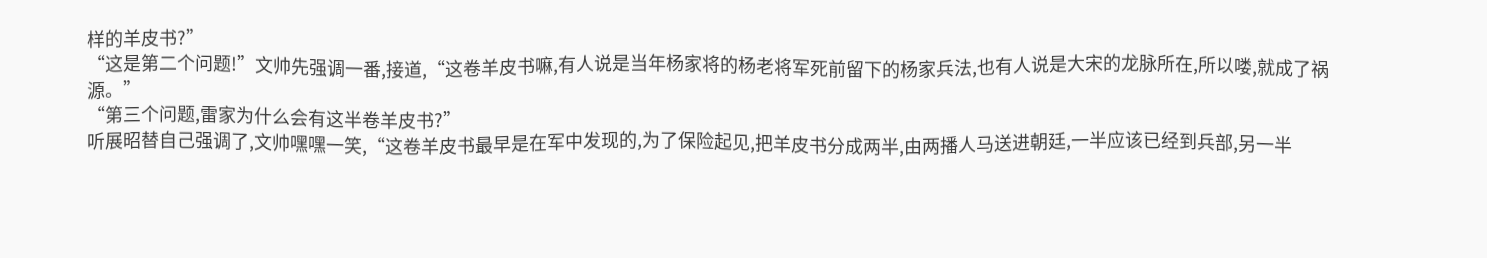样的羊皮书?”
“这是第二个问题!”文帅先强调一番,接道,“这卷羊皮书嘛,有人说是当年杨家将的杨老将军死前留下的杨家兵法,也有人说是大宋的龙脉所在,所以喽,就成了祸源。”
“第三个问题,雷家为什么会有这半卷羊皮书?”
听展昭替自己强调了,文帅嘿嘿一笑,“这卷羊皮书最早是在军中发现的,为了保险起见,把羊皮书分成两半,由两播人马送进朝廷,一半应该已经到兵部,另一半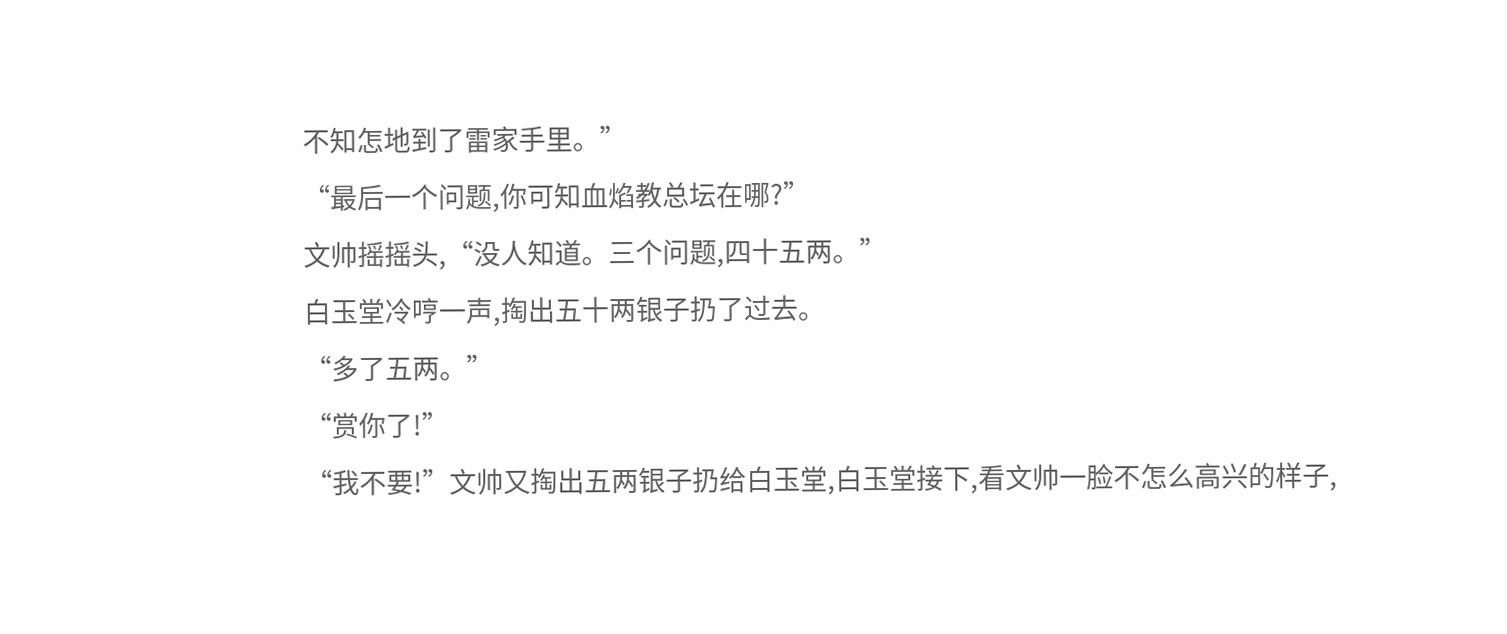不知怎地到了雷家手里。”
“最后一个问题,你可知血焰教总坛在哪?”
文帅摇摇头,“没人知道。三个问题,四十五两。”
白玉堂冷哼一声,掏出五十两银子扔了过去。
“多了五两。”
“赏你了!”
“我不要!”文帅又掏出五两银子扔给白玉堂,白玉堂接下,看文帅一脸不怎么高兴的样子,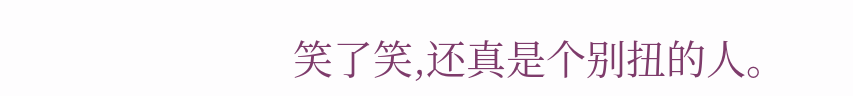笑了笑,还真是个别扭的人。